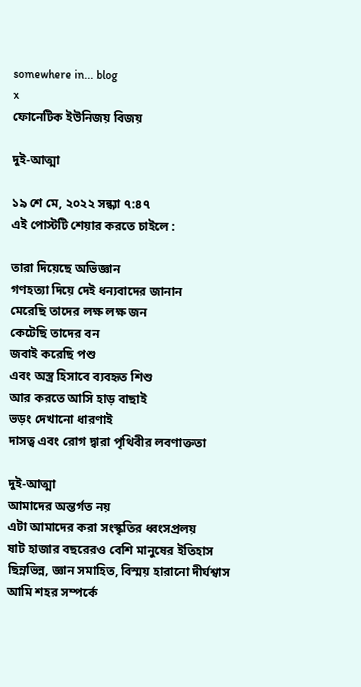somewhere in... blog
x
ফোনেটিক ইউনিজয় বিজয়

দুই-আত্মা

১৯ শে মে, ২০২২ সন্ধ্যা ৭:৪৭
এই পোস্টটি শেয়ার করতে চাইলে :

তারা দিয়েছে অভিজ্ঞান
গণহত্যা দিয়ে দেই ধন্যবাদের জানান
মেরেছি তাদের লক্ষ লক্ষ জন
কেটেছি তাদের বন
জবাই করেছি পশু
এবং অস্ত্র হিসাবে ব্যবহৃত শিশু
আর করতে আসি হাড় বাছাই
ভড়ং দেখানো ধারণাই
দাসত্ব এবং রোগ দ্বারা পৃথিবীর লবণাক্ততা

দুই-আত্মা
আমাদের অন্তর্গত নয়
এটা আমাদের করা সংস্কৃতির ধ্বংসপ্রলয়
ষাট হাজার বছরেরও বেশি মানুষের ইতিহাস
ছিন্নভিন্ন, জ্ঞান সমাহিত, বিস্ময় হারানো দীর্ঘশ্বাস
আমি শহর সম্পর্কে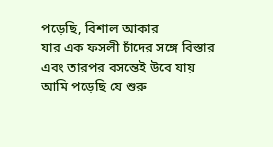পড়েছি, বিশাল আকার
যার এক ফসলী চাঁদের সঙ্গে বিস্তার
এবং তারপর বসন্তেই উবে যায়
আমি পড়েছি যে শুরু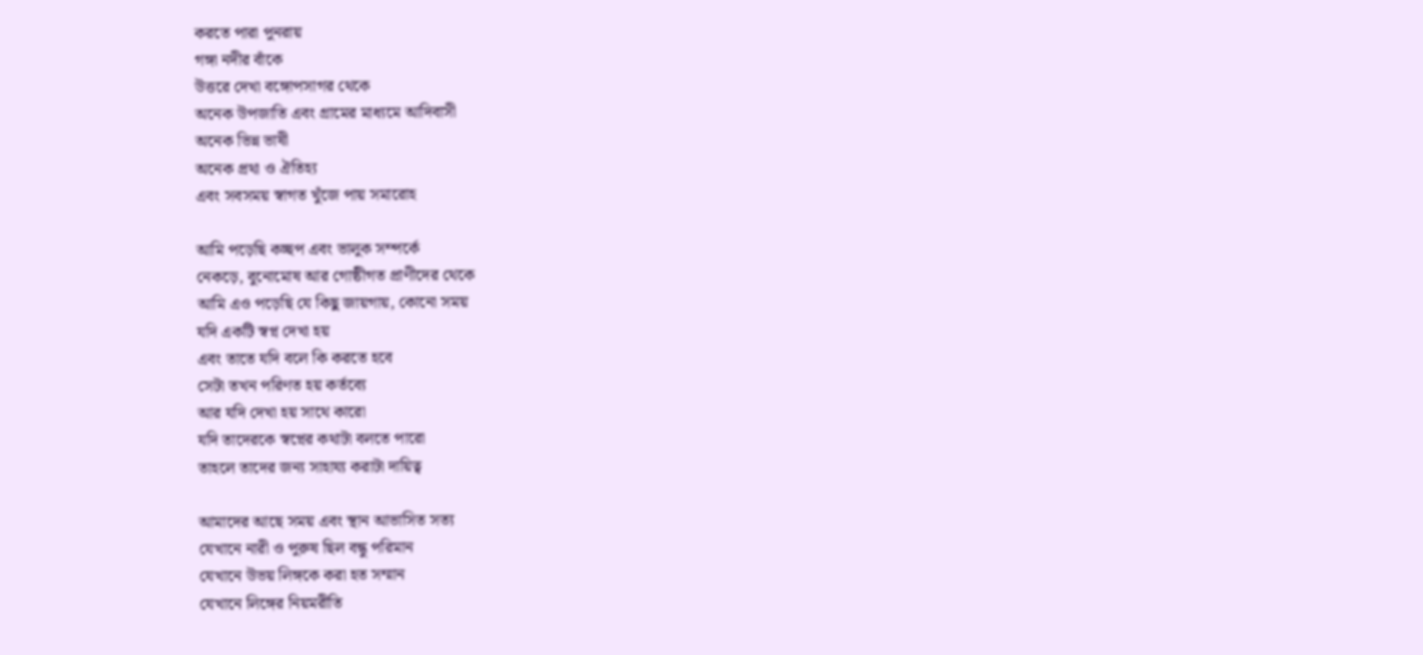করতে পারা পুনরায়
গঙ্গা নদীর বাঁকে
উত্তরে দেখা বঙ্গোপসাগর থেকে
অনেক উপজাতি এবং গ্রামের মাধ্যমে আদিবাসী
অনেক ভিন্ন ভাষী
অনেক প্রথা ও ঐতিহ্য
এবং সবসময় স্বাগত খুঁজে পায় সমারোহ

আমি পড়েছি কচ্ছপ এবং ভালুক সম্পর্কে
নেকড়ে, বুনোমোষ আর গোষ্ঠীগত প্রাণীদের থেকে
আমি এও পড়েছি যে কিছু জায়গায়, কোনো সময়
যদি একটি স্বপ্ন দেখা হয়
এবং তাতে যদি বলে কি করতে হবে
সেটা তখন পরিণত হয় কর্তব্যে
আর যদি দেখা হয় সাথে কারো
যদি তাদেরকে স্বপ্নের কথাটা বলতে পারো
তাহলে তাদের জন্য সাহায্য করাটা দায়িত্ব

আমাদের আছে সময় এবং স্থান আভাসিত সত্য
যেখানে নারী ও পুরুষ ছিল বন্ধু পরিমান
যেখানে উভয় লিঙ্গকে করা হত সম্মান
যেখানে লিঙ্গের নিয়মরীতি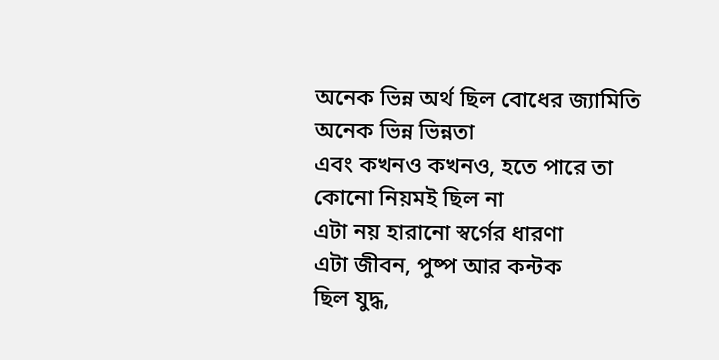অনেক ভিন্ন অর্থ ছিল বোধের জ্যামিতি
অনেক ভিন্ন ভিন্নতা
এবং কখনও কখনও, হতে পারে তা
কোনো নিয়মই ছিল না
এটা নয় হারানো স্বর্গের ধারণা
এটা জীবন, পুষ্প আর কন্টক
ছিল যুদ্ধ,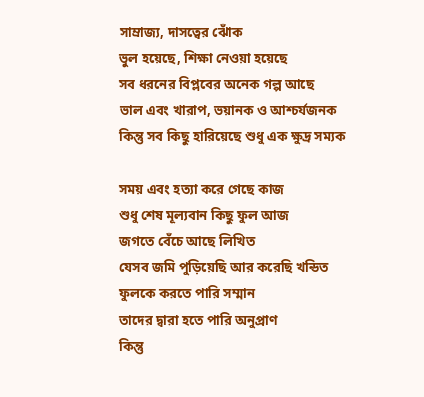সাম্রাজ্য, দাসত্বের ঝোঁক
ভুল হয়েছে, শিক্ষা নেওয়া হয়েছে
সব ধরনের বিপ্লবের অনেক গল্প আছে
ভাল এবং খারাপ, ভয়ানক ও আশ্চর্যজনক
কিন্তু সব কিছু হারিয়েছে শুধু এক ক্ষুদ্র সম্যক

সময় এবং হত্যা করে গেছে কাজ
শুধু শেষ মূল্যবান কিছু ফুল আজ
জগতে বেঁচে আছে লিখিত
যেসব জমি পুড়িয়েছি আর করেছি খন্ডিত
ফুলকে করতে পারি সম্মান
তাদের দ্বারা হতে পারি অনুপ্রাণ
কিন্তু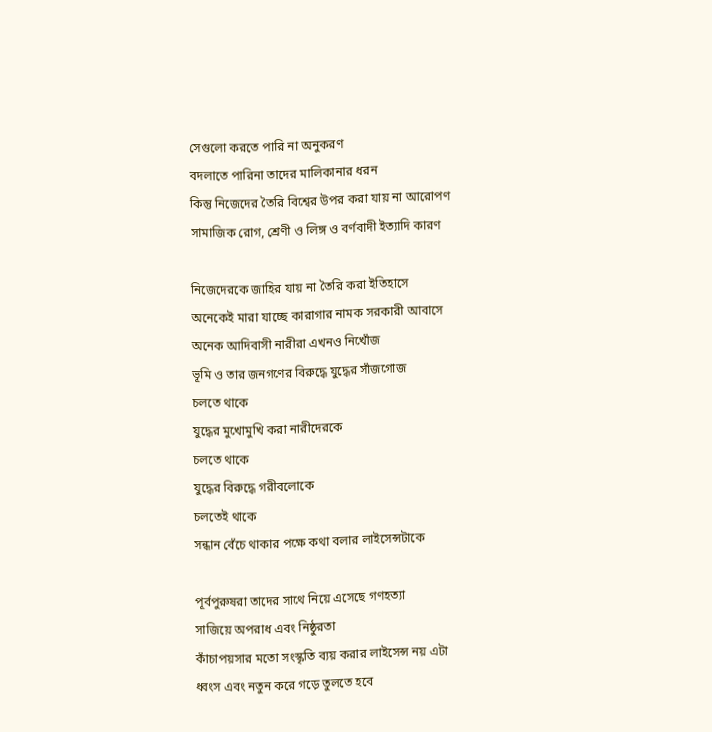সেগুলো করতে পারি না অনুকরণ
বদলাতে পারিনা তাদের মালিকানার ধরন
কিন্তু নিজেদের তৈরি বিশ্বের উপর করা যায় না আরোপণ
সামাজিক রোগ, শ্রেণী ও লিঙ্গ ও বর্ণবাদী ইত্যাদি কারণ

নিজেদেরকে জাহির যায় না তৈরি করা ইতিহাসে
অনেকেই মারা যাচ্ছে কারাগার নামক সরকারী আবাসে
অনেক আদিবাসী নারীরা এখনও নিখোঁজ
ভূমি ও তার জনগণের বিরুদ্ধে যুদ্ধের সাঁজগোজ
চলতে থাকে
যুদ্ধের মুখোমুখি করা নারীদেরকে
চলতে থাকে
যুদ্ধের বিরুদ্ধে গরীবলোকে
চলতেই থাকে
সন্ধান বেঁচে থাকার পক্ষে কথা বলার লাইসেন্সটাকে

পূর্বপুরুষরা তাদের সাথে নিয়ে এসেছে গণহত্যা
সাজিয়ে অপরাধ এবং নিষ্ঠুরতা
কাঁচাপয়সার মতো সংস্কৃতি ব্যয় করার লাইসেন্স নয় এটা
ধ্বংস এবং নতুন করে গড়ে তুলতে হবে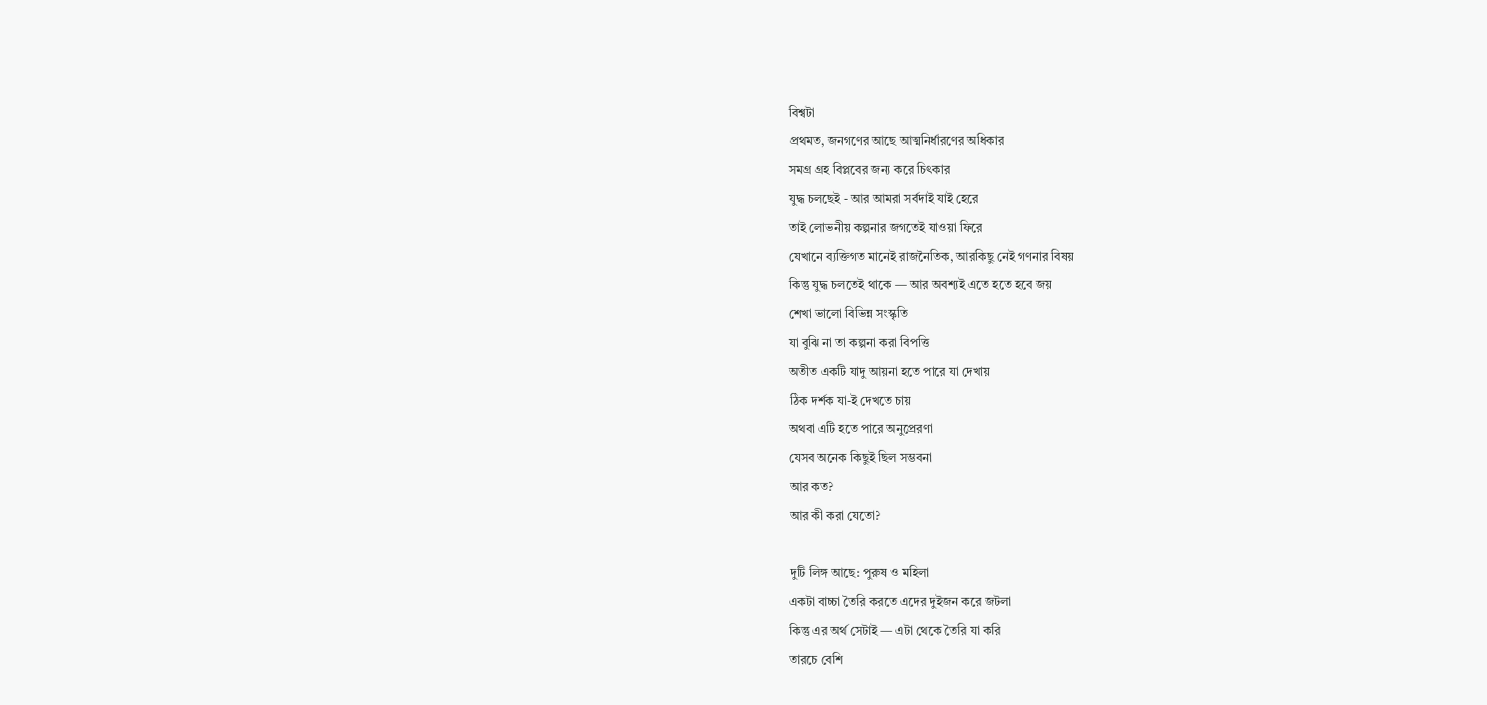বিশ্বটা
প্রথমত, জনগণের আছে আত্মনির্ধারণের অধিকার
সমগ্র গ্রহ বিপ্লবের জন্য করে চিৎকার
যুদ্ধ চলছেই - আর আমরা সর্বদাই যাই হেরে
তাই লোভনীয় কল্পনার জগতেই যাওয়া ফিরে
যেখানে ব্যক্তিগত মানেই রাজনৈতিক, আরকিছু নেই গণনার বিষয়
কিন্তু যুদ্ধ চলতেই থাকে — আর অবশ্যই এতে হতে হবে জয়
শেখা ভালো বিভিন্ন সংস্কৃতি
যা বুঝি না তা কল্পনা করা বিপত্তি
অতীত একটি যাদু আয়না হতে পারে যা দেখায়
ঠিক দর্শক যা-ই দেখতে চায়
অথবা এটি হতে পারে অনুপ্রেরণা
যেসব অনেক কিছুই ছিল সম্ভবনা
আর কত?
আর কী করা যেতো?

দুটি লিঙ্গ আছে: পুরুষ ও মহিলা
একটা বাচ্চা তৈরি করতে এদের দুইজন করে জটলা
কিন্তু এর অর্থ সেটাই — এটা থেকে তৈরি যা করি
তারচে বেশি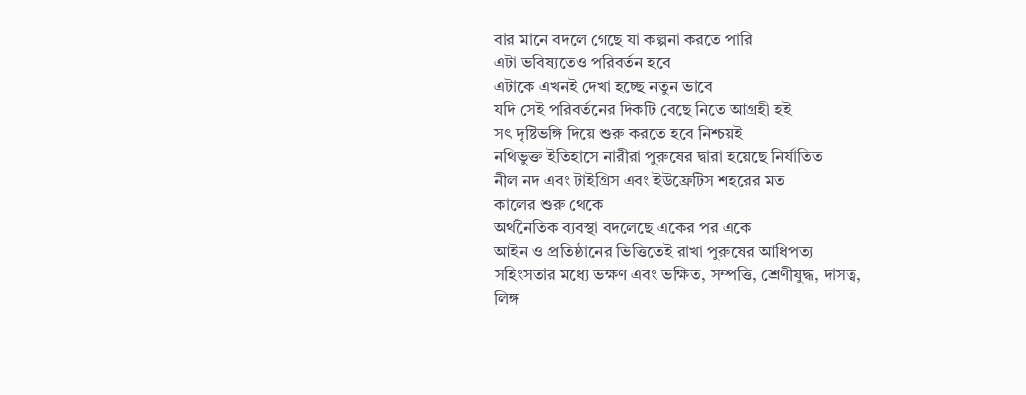বার মানে বদলে গেছে যা কল্পনা করতে পারি
এটা ভবিষ্যতেও পরিবর্তন হবে
এটাকে এখনই দেখা হচ্ছে নতুন ভাবে
যদি সেই পরিবর্তনের দিকটি বেছে নিতে আগ্রহী হই
সৎ দৃষ্টিভঙ্গি দিয়ে শুরু করতে হবে নিশ্চয়ই
নথিভুক্ত ইতিহাসে নারীরা পুরুষের দ্বারা হয়েছে নির্যাতিত
নীল নদ এবং টাইগ্রিস এবং ইউফ্রেটিস শহরের মত
কালের শুরু থেকে
অর্থনৈতিক ব্যবস্থা বদলেছে একের পর একে
আইন ও প্রতিষ্ঠানের ভিত্তিতেই রাখা পুরুষের আধিপত্য
সহিংসতার মধ্যে ভক্ষণ এবং ভক্ষিত, সম্পত্তি, শ্রেণীযুদ্ধ, দাসত্ব,
লিঙ্গ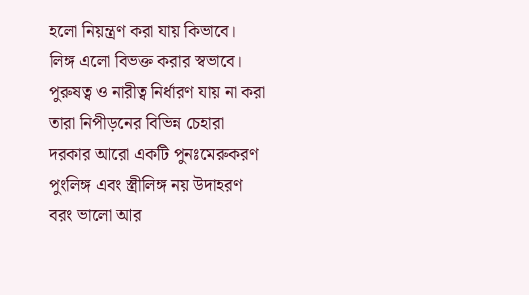হলো নিয়ন্ত্রণ করা যায় কিভাবে।
লিঙ্গ এলো বিভক্ত করার স্বভাবে।
পুরুষত্ব ও নারীত্ব নির্ধারণ যায় না করা
তারা নিপীড়নের বিভিন্ন চেহারা
দরকার আরো একটি পুনঃমেরুকরণ
পুংলিঙ্গ এবং স্ত্রীলিঙ্গ নয় উদাহরণ
বরং ভালো আর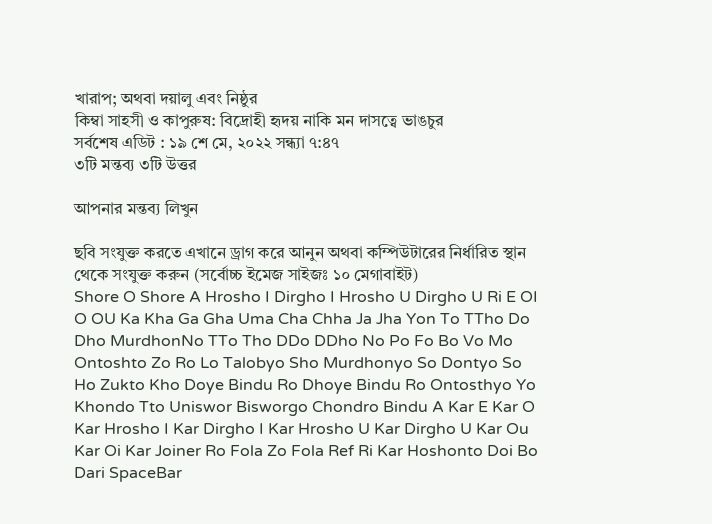খারাপ; অথবা দয়ালু এবং নিষ্ঠুর
কিম্বা সাহসী ও কাপুরুষ: বিদ্রোহী হৃদয় নাকি মন দাসত্বে ভাঙচুর
সর্বশেষ এডিট : ১৯ শে মে, ২০২২ সন্ধ্যা ৭:৪৭
৩টি মন্তব্য ৩টি উত্তর

আপনার মন্তব্য লিখুন

ছবি সংযুক্ত করতে এখানে ড্রাগ করে আনুন অথবা কম্পিউটারের নির্ধারিত স্থান থেকে সংযুক্ত করুন (সর্বোচ্চ ইমেজ সাইজঃ ১০ মেগাবাইট)
Shore O Shore A Hrosho I Dirgho I Hrosho U Dirgho U Ri E OI O OU Ka Kha Ga Gha Uma Cha Chha Ja Jha Yon To TTho Do Dho MurdhonNo TTo Tho DDo DDho No Po Fo Bo Vo Mo Ontoshto Zo Ro Lo Talobyo Sho Murdhonyo So Dontyo So Ho Zukto Kho Doye Bindu Ro Dhoye Bindu Ro Ontosthyo Yo Khondo Tto Uniswor Bisworgo Chondro Bindu A Kar E Kar O Kar Hrosho I Kar Dirgho I Kar Hrosho U Kar Dirgho U Kar Ou Kar Oi Kar Joiner Ro Fola Zo Fola Ref Ri Kar Hoshonto Doi Bo Dari SpaceBar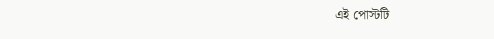এই পোস্টটি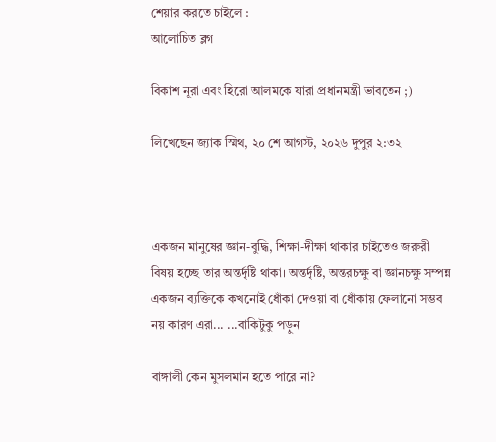শেয়ার করতে চাইলে :
আলোচিত ব্লগ

বিকাশ নূরা এবং হিরো আলমকে যারা প্রধানমন্ত্রী ভাবতেন ;)

লিখেছেন জ্যাক স্মিথ, ২০ শে আগস্ট, ২০২৬ দুপুর ২:৩২



একজন মানুষের জ্ঞান-বুদ্ধি, শিক্ষা-দীক্ষা থাকার চাইতেও জরুরী বিষয় হচ্ছে তার অন্তর্দৃষ্টি থাকা। অন্তর্দৃষ্টি, অন্তরচক্ষু বা জ্ঞানচক্ষু সম্পন্ন একজন ব্যক্তিকে কখনোই ধোঁকা দেওয়া বা ধোঁকায় ফেলানো সম্ভব নয় কারণ এরা... ...বাকিটুকু পড়ুন

বাঙ্গালী কেন মুসলমান হতে পারে না?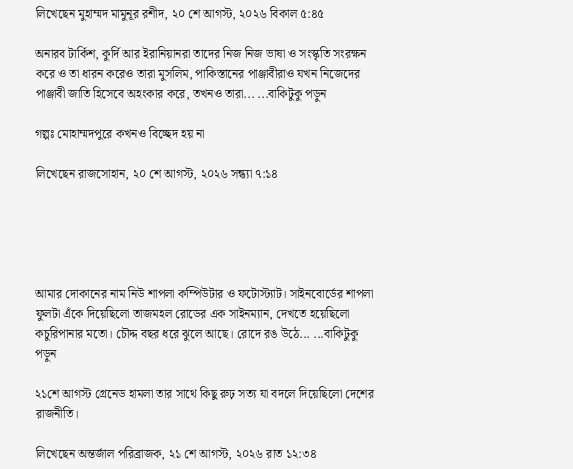লিখেছেন মুহাম্মদ মামুনূর রশীদ, ২০ শে আগস্ট, ২০২৬ বিকাল ৫:৪৫

অনারব টার্কিশ, কুর্দি আর ইরানিয়ানরা তাদের নিজ নিজ ভাষা ও সংস্কৃতি সংরক্ষন করে ও তা ধারন করেও তারা মুসলিম, পাকিস্তানের পাঞ্জাবীরাও যখন নিজেদের পাঞ্জাবী জাতি হিসেবে অহংকার করে, তখনও তারা... ...বাকিটুকু পড়ুন

গল্পঃ মোহাম্মদপুরে কখনও বিচ্ছেদ হয় না

লিখেছেন রাজসোহান, ২০ শে আগস্ট, ২০২৬ সন্ধ্যা ৭:১৪





আমার দোকানের নাম নিউ শাপলা কম্পিউটার ও ফটোস্ট্যাট। সাইনবোর্ডের শাপলা ফুলটা এঁকে দিয়েছিলো তাজমহল রোডের এক সাইনম্যান, দেখতে হয়েছিলো কচুরিপানার মতো। চৌদ্দ বছর ধরে ঝুলে আছে। রোদে রঙ উঠে... ...বাকিটুকু পড়ুন

২১শে আগস্ট গ্রেনেড হামলা তার সাথে কিছু রুঢ় সত্য যা বদলে দিয়েছিলো দেশের রাজনীতি।

লিখেছেন অন্তর্জাল পরিব্রাজক, ২১ শে আগস্ট, ২০২৬ রাত ১২:৩৪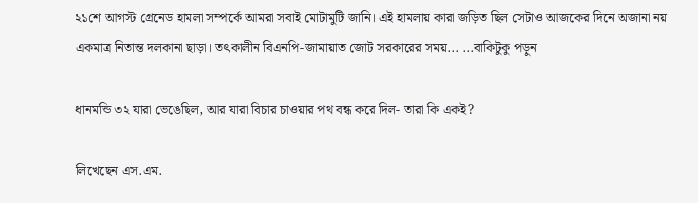২১শে আগস্ট গ্রেনেড হামলা সম্পর্কে আমরা সবাই মোটামুটি জানি। এই হামলায় কারা জড়িত ছিল সেটাও আজকের দিনে অজানা নয় একমাত্র নিতান্ত দলকানা ছাড়া। তৎকালীন বিএনপি-জামায়াত জোট সরকারের সময়... ...বাকিটুকু পড়ুন

ধানমন্ডি ৩২ যারা ভেঙেছিল, আর যারা বিচার চাওয়ার পথ বন্ধ করে দিল- তারা কি একই?

লিখেছেন এস.এম.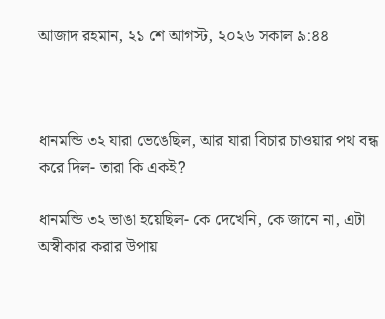আজাদ রহমান, ২১ শে আগস্ট, ২০২৬ সকাল ৯:৪৪



ধানমন্ডি ৩২ যারা ভেঙেছিল, আর যারা বিচার চাওয়ার পথ বন্ধ করে দিল- তারা কি একই?

ধানমন্ডি ৩২ ভাঙা হয়েছিল- কে দেখেনি, কে জানে না, এটা অস্বীকার করার উপায়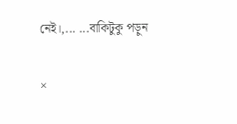নেই।,... ...বাকিটুকু পড়ুন

×